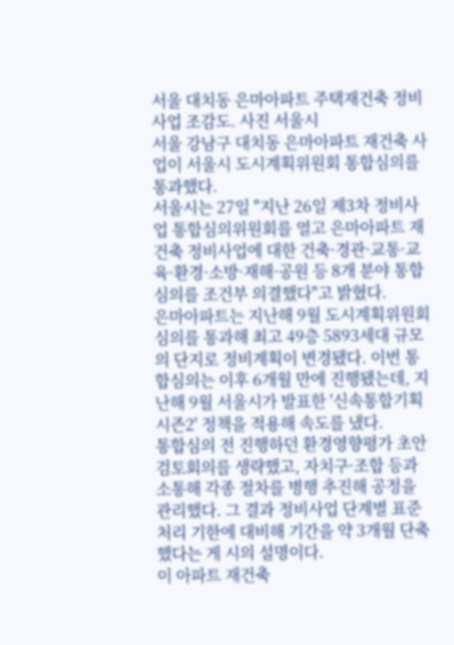서울 대치동 은마아파트 주택재건축 정비사업 조감도. 사진 서울시
서울 강남구 대치동 은마아파트 재건축 사업이 서울시 도시계획위원회 통합심의를 통과했다.
서울시는 27일 "지난 26일 제3차 정비사업 통합심의위원회를 열고 은마아파트 재건축 정비사업에 대한 건축·경관·교통·교육·환경·소방·재해·공원 등 8개 분야 통합심의를 조건부 의결했다"고 밝혔다.
은마아파트는 지난해 9월 도시계획위원회 심의를 통과해 최고 49층 5893세대 규모의 단지로 정비계획이 변경됐다. 이번 통합심의는 이후 6개월 만에 진행됐는데, 지난해 9월 서울시가 발표한 '신속통합기획 시즌2' 정책을 적용해 속도를 냈다.
통합심의 전 진행하던 환경영향평가 초안 검토회의를 생략했고, 자치구·조합 등과 소통해 각종 절차를 병행 추진해 공정을 관리했다. 그 결과 정비사업 단계별 표준 처리 기한에 대비해 기간을 약 3개월 단축했다는 게 시의 설명이다.
이 아파트 재건축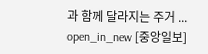과 함께 달라지는 주거 ... open_in_new [중앙일보]